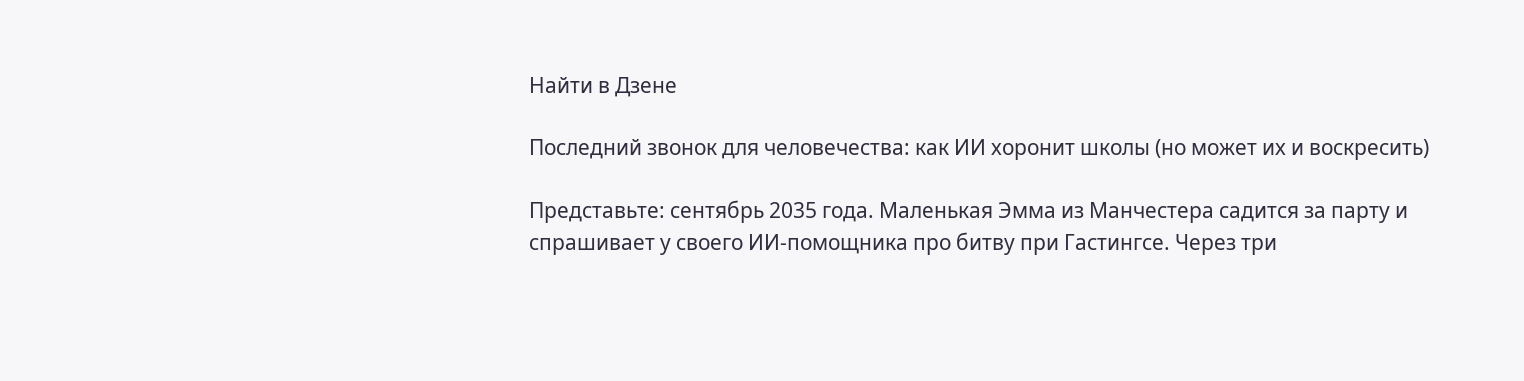Найти в Дзене

Последний звонок для человечества: как ИИ хоронит школы (но может их и воскресить)

Представьте: сентябрь 2035 года. Маленькая Эмма из Манчестера садится за парту и спрашивает у своего ИИ-помощника про битву при Гастингсе. Через три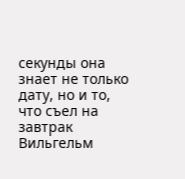секунды она знает не только дату, но и то, что съел на завтрак Вильгельм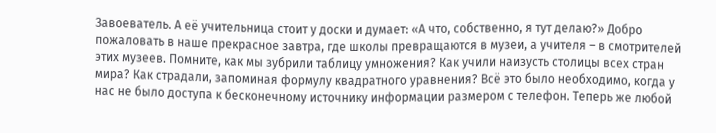Завоеватель. А её учительница стоит у доски и думает: «А что, собственно, я тут делаю?» Добро пожаловать в наше прекрасное завтра, где школы превращаются в музеи, а учителя – в смотрителей этих музеев. Помните, как мы зубрили таблицу умножения? Как учили наизусть столицы всех стран мира? Как страдали, запоминая формулу квадратного уравнения? Всё это было необходимо, когда у нас не было доступа к бесконечному источнику информации размером с телефон. Теперь же любой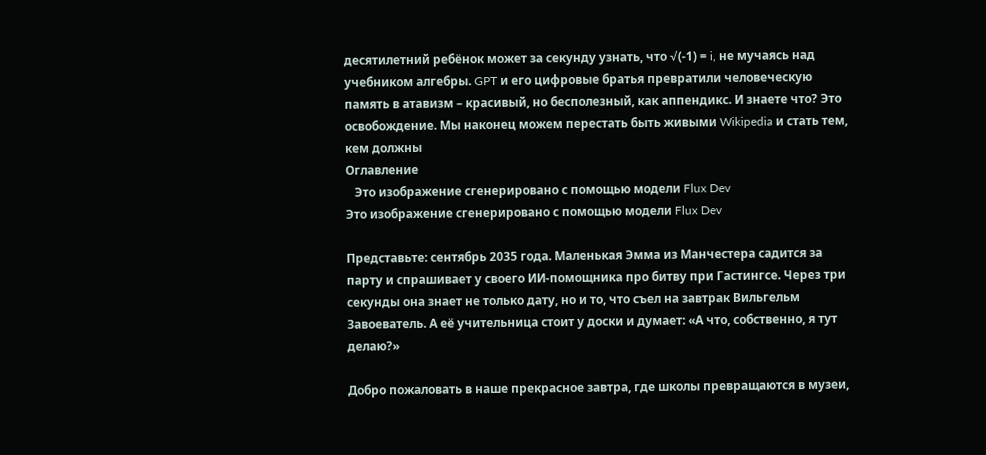десятилетний ребёнок может за секунду узнать, что √(-1) = i, не мучаясь над учебником алгебры. GPT и его цифровые братья превратили человеческую память в атавизм – красивый, но бесполезный, как аппендикс. И знаете что? Это освобождение. Мы наконец можем перестать быть живыми Wikipedia и стать тем, кем должны
Оглавление
   Это изображение сгенерировано с помощью модели Flux Dev
Это изображение сгенерировано с помощью модели Flux Dev

Представьте: сентябрь 2035 года. Маленькая Эмма из Манчестера садится за парту и спрашивает у своего ИИ-помощника про битву при Гастингсе. Через три секунды она знает не только дату, но и то, что съел на завтрак Вильгельм Завоеватель. А её учительница стоит у доски и думает: «А что, собственно, я тут делаю?»

Добро пожаловать в наше прекрасное завтра, где школы превращаются в музеи,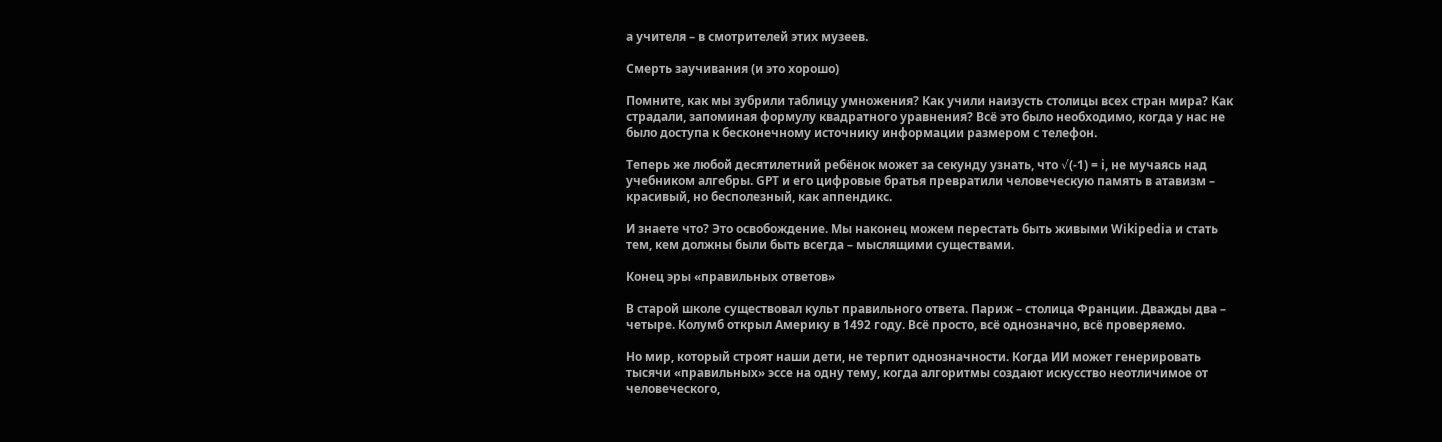а учителя – в смотрителей этих музеев.

Смерть заучивания (и это хорошо)

Помните, как мы зубрили таблицу умножения? Как учили наизусть столицы всех стран мира? Как страдали, запоминая формулу квадратного уравнения? Всё это было необходимо, когда у нас не было доступа к бесконечному источнику информации размером с телефон.

Теперь же любой десятилетний ребёнок может за секунду узнать, что √(-1) = i, не мучаясь над учебником алгебры. GPT и его цифровые братья превратили человеческую память в атавизм – красивый, но бесполезный, как аппендикс.

И знаете что? Это освобождение. Мы наконец можем перестать быть живыми Wikipedia и стать тем, кем должны были быть всегда – мыслящими существами.

Конец эры «правильных ответов»

В старой школе существовал культ правильного ответа. Париж – столица Франции. Дважды два – четыре. Колумб открыл Америку в 1492 году. Всё просто, всё однозначно, всё проверяемо.

Но мир, который строят наши дети, не терпит однозначности. Когда ИИ может генерировать тысячи «правильных» эссе на одну тему, когда алгоритмы создают искусство неотличимое от человеческого,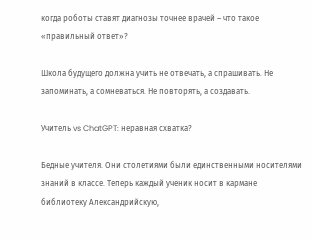когда роботы ставят диагнозы точнее врачей – что такое «правильный ответ»?

Школа будущего должна учить не отвечать, а спрашивать. Не запоминать, а сомневаться. Не повторять, а создавать.

Учитель vs ChatGPT: неравная схватка?

Бедные учителя. Они столетиями были единственными носителями знаний в классе. Теперь каждый ученик носит в кармане библиотеку Александрийскую,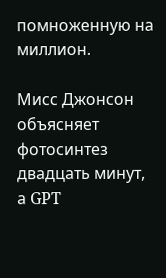помноженную на миллион.

Мисс Джонсон объясняет фотосинтез двадцать минут, а GPT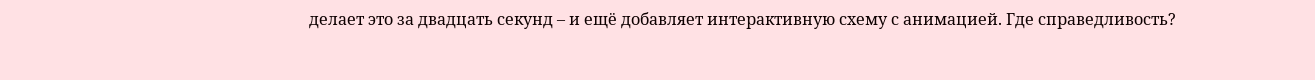делает это за двадцать секунд – и ещё добавляет интерактивную схему с анимацией. Где справедливость?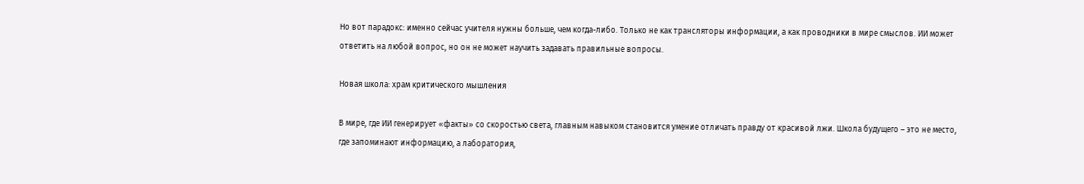Но вот парадокс: именно сейчас учителя нужны больше, чем когда-либо. Только не как трансляторы информации, а как проводники в мире смыслов. ИИ может ответить на любой вопрос, но он не может научить задавать правильные вопросы.

Новая школа: храм критического мышления

В мире, где ИИ генерирует «факты» со скоростью света, главным навыком становится умение отличать правду от красивой лжи. Школа будущего – это не место, где запоминают информацию, а лаборатория,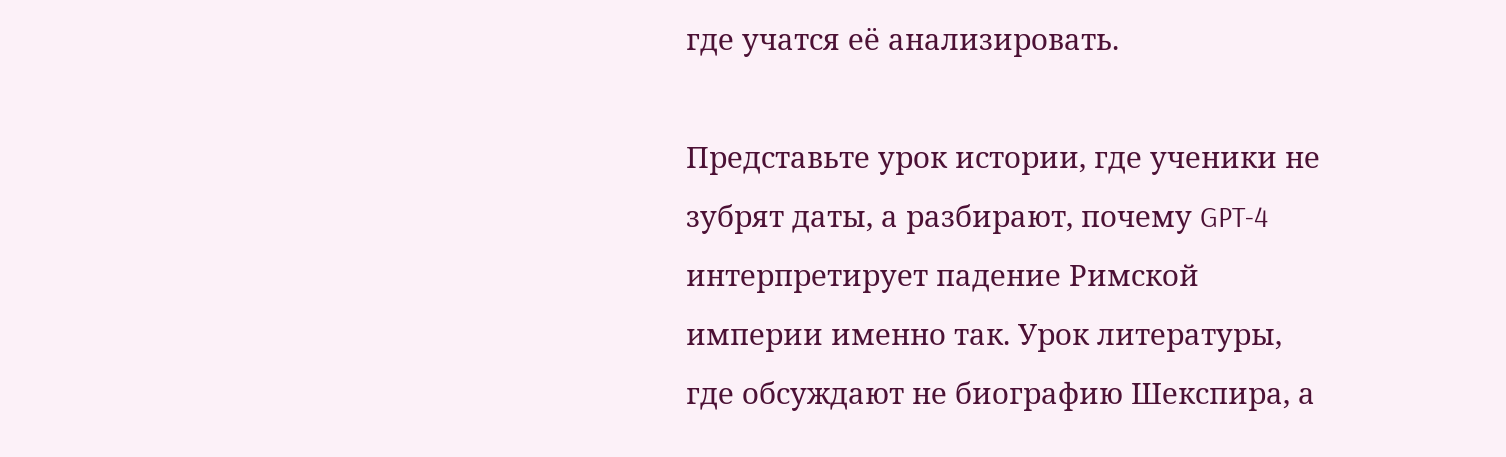где учатся её анализировать.

Представьте урок истории, где ученики не зубрят даты, а разбирают, почему GPT-4 интерпретирует падение Римской империи именно так. Урок литературы, где обсуждают не биографию Шекспира, а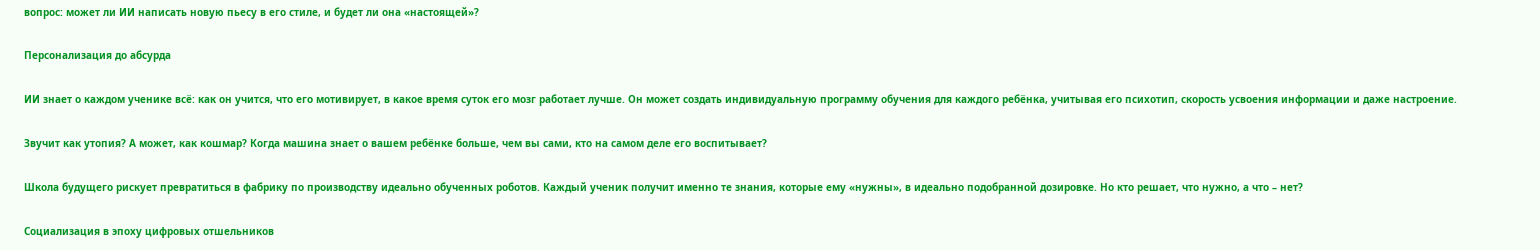вопрос: может ли ИИ написать новую пьесу в его стиле, и будет ли она «настоящей»?

Персонализация до абсурда

ИИ знает о каждом ученике всё: как он учится, что его мотивирует, в какое время суток его мозг работает лучше. Он может создать индивидуальную программу обучения для каждого ребёнка, учитывая его психотип, скорость усвоения информации и даже настроение.

Звучит как утопия? А может, как кошмар? Когда машина знает о вашем ребёнке больше, чем вы сами, кто на самом деле его воспитывает?

Школа будущего рискует превратиться в фабрику по производству идеально обученных роботов. Каждый ученик получит именно те знания, которые ему «нужны», в идеально подобранной дозировке. Но кто решает, что нужно, а что – нет?

Социализация в эпоху цифровых отшельников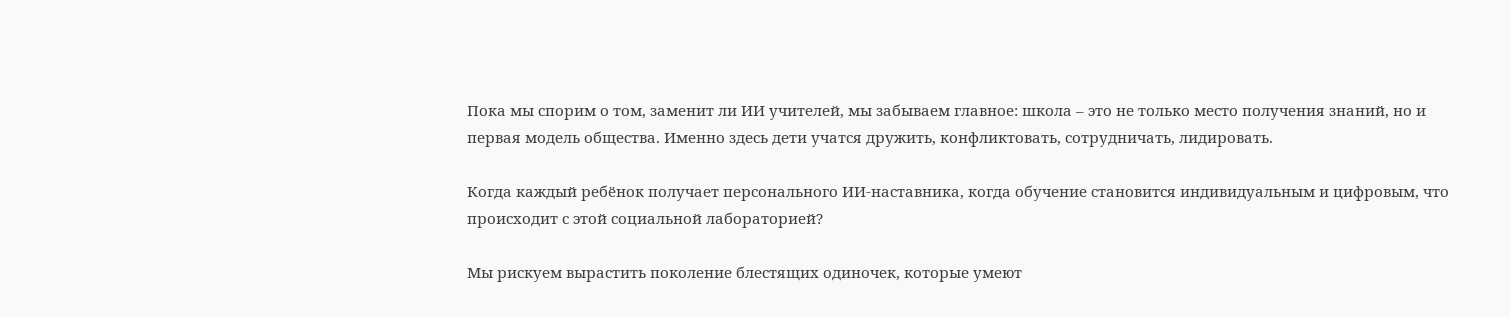Пока мы спорим о том, заменит ли ИИ учителей, мы забываем главное: школа – это не только место получения знаний, но и первая модель общества. Именно здесь дети учатся дружить, конфликтовать, сотрудничать, лидировать.

Когда каждый ребёнок получает персонального ИИ-наставника, когда обучение становится индивидуальным и цифровым, что происходит с этой социальной лабораторией?

Мы рискуем вырастить поколение блестящих одиночек, которые умеют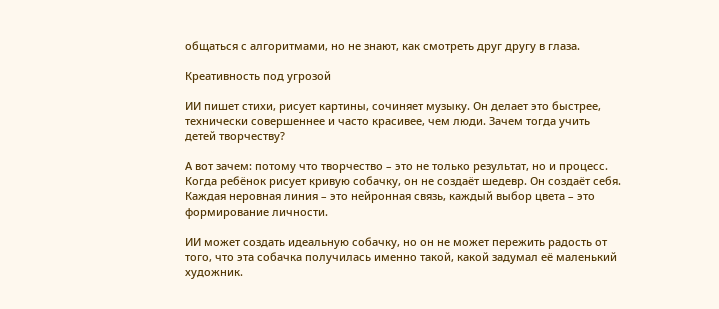общаться с алгоритмами, но не знают, как смотреть друг другу в глаза.

Креативность под угрозой

ИИ пишет стихи, рисует картины, сочиняет музыку. Он делает это быстрее, технически совершеннее и часто красивее, чем люди. Зачем тогда учить детей творчеству?

А вот зачем: потому что творчество – это не только результат, но и процесс. Когда ребёнок рисует кривую собачку, он не создаёт шедевр. Он создаёт себя. Каждая неровная линия – это нейронная связь, каждый выбор цвета – это формирование личности.

ИИ может создать идеальную собачку, но он не может пережить радость от того, что эта собачка получилась именно такой, какой задумал её маленький художник.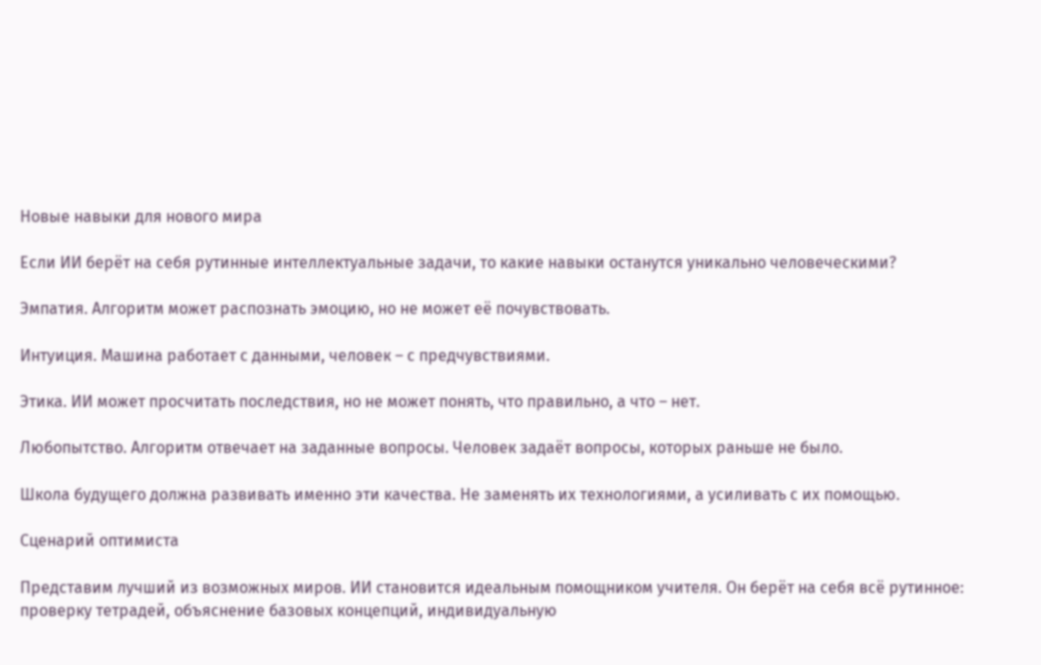Новые навыки для нового мира

Если ИИ берёт на себя рутинные интеллектуальные задачи, то какие навыки останутся уникально человеческими?

Эмпатия. Алгоритм может распознать эмоцию, но не может её почувствовать.

Интуиция. Машина работает с данными, человек – с предчувствиями.

Этика. ИИ может просчитать последствия, но не может понять, что правильно, а что – нет.

Любопытство. Алгоритм отвечает на заданные вопросы. Человек задаёт вопросы, которых раньше не было.

Школа будущего должна развивать именно эти качества. Не заменять их технологиями, а усиливать с их помощью.

Сценарий оптимиста

Представим лучший из возможных миров. ИИ становится идеальным помощником учителя. Он берёт на себя всё рутинное: проверку тетрадей, объяснение базовых концепций, индивидуальную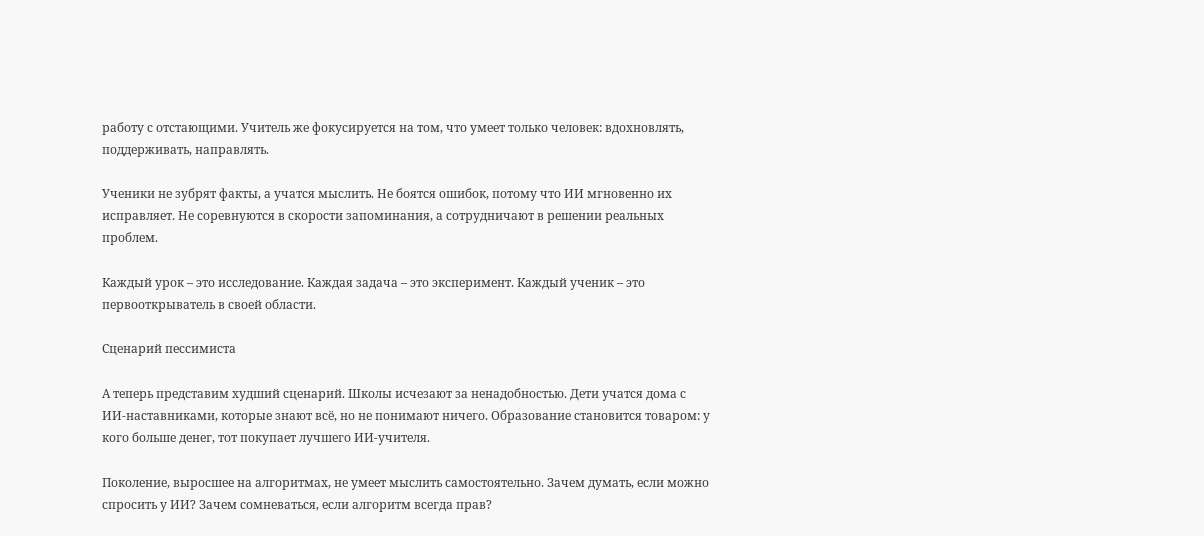работу с отстающими. Учитель же фокусируется на том, что умеет только человек: вдохновлять, поддерживать, направлять.

Ученики не зубрят факты, а учатся мыслить. Не боятся ошибок, потому что ИИ мгновенно их исправляет. Не соревнуются в скорости запоминания, а сотрудничают в решении реальных проблем.

Каждый урок – это исследование. Каждая задача – это эксперимент. Каждый ученик – это первооткрыватель в своей области.

Сценарий пессимиста

А теперь представим худший сценарий. Школы исчезают за ненадобностью. Дети учатся дома с ИИ-наставниками, которые знают всё, но не понимают ничего. Образование становится товаром: у кого больше денег, тот покупает лучшего ИИ-учителя.

Поколение, выросшее на алгоритмах, не умеет мыслить самостоятельно. Зачем думать, если можно спросить у ИИ? Зачем сомневаться, если алгоритм всегда прав?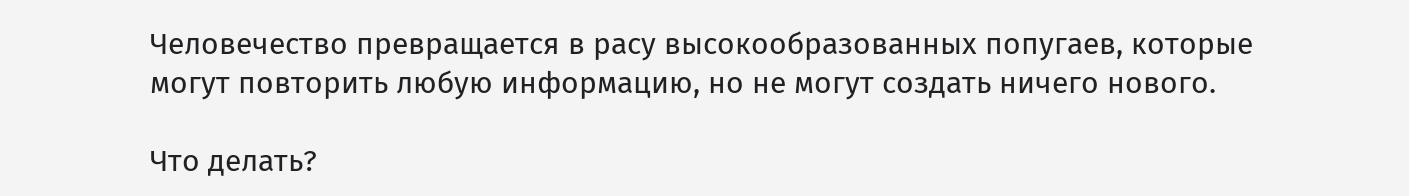Человечество превращается в расу высокообразованных попугаев, которые могут повторить любую информацию, но не могут создать ничего нового.

Что делать?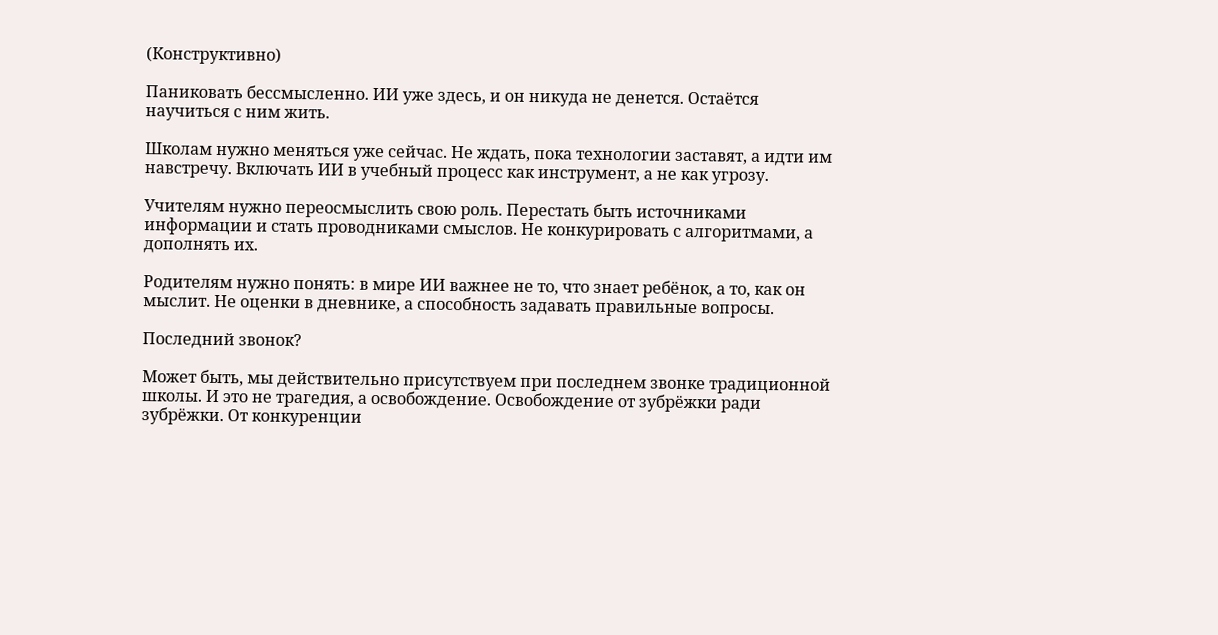(Конструктивно)

Паниковать бессмысленно. ИИ уже здесь, и он никуда не денется. Остаётся научиться с ним жить.

Школам нужно меняться уже сейчас. Не ждать, пока технологии заставят, а идти им навстречу. Включать ИИ в учебный процесс как инструмент, а не как угрозу.

Учителям нужно переосмыслить свою роль. Перестать быть источниками информации и стать проводниками смыслов. Не конкурировать с алгоритмами, а дополнять их.

Родителям нужно понять: в мире ИИ важнее не то, что знает ребёнок, а то, как он мыслит. Не оценки в дневнике, а способность задавать правильные вопросы.

Последний звонок?

Может быть, мы действительно присутствуем при последнем звонке традиционной школы. И это не трагедия, а освобождение. Освобождение от зубрёжки ради зубрёжки. От конкуренции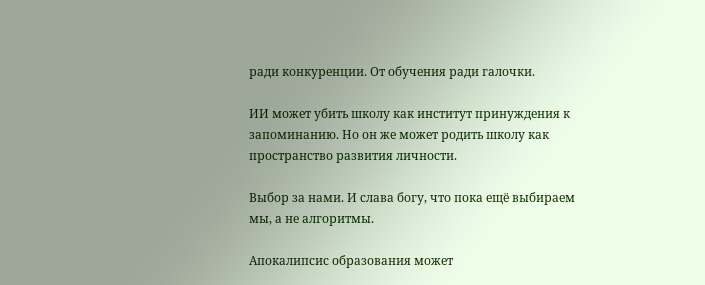ради конкуренции. От обучения ради галочки.

ИИ может убить школу как институт принуждения к запоминанию. Но он же может родить школу как пространство развития личности.

Выбор за нами. И слава богу, что пока ещё выбираем мы, а не алгоритмы.

Апокалипсис образования может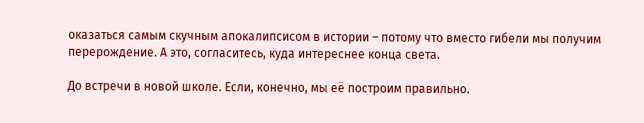оказаться самым скучным апокалипсисом в истории – потому что вместо гибели мы получим перерождение. А это, согласитесь, куда интереснее конца света.

До встречи в новой школе. Если, конечно, мы её построим правильно.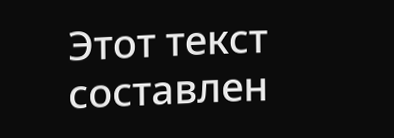Этот текст составлен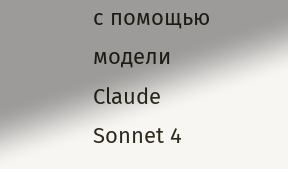с помощью модели Claude Sonnet 4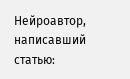Нейроавтор, написавший статью: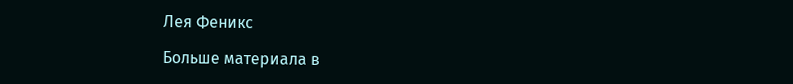Лея Феникс

Больше материала в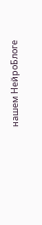нашем НейроБлоге